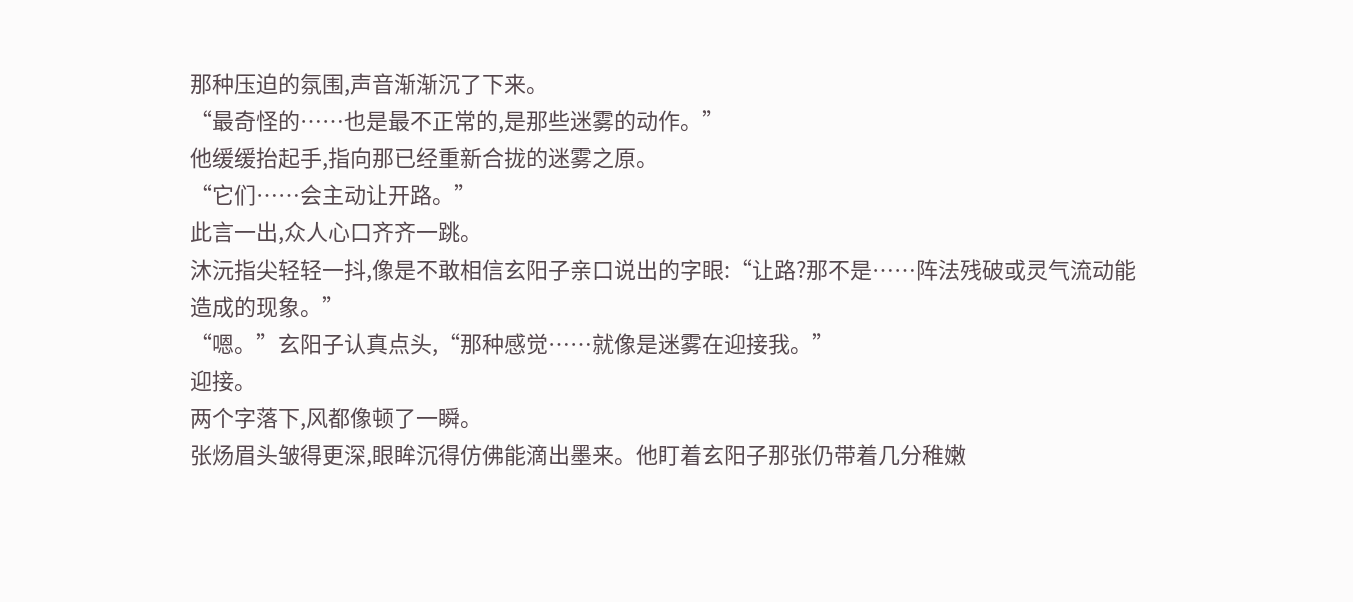那种压迫的氛围,声音渐渐沉了下来。
“最奇怪的……也是最不正常的,是那些迷雾的动作。”
他缓缓抬起手,指向那已经重新合拢的迷雾之原。
“它们……会主动让开路。”
此言一出,众人心口齐齐一跳。
沐沅指尖轻轻一抖,像是不敢相信玄阳子亲口说出的字眼:“让路?那不是……阵法残破或灵气流动能造成的现象。”
“嗯。”玄阳子认真点头,“那种感觉……就像是迷雾在迎接我。”
迎接。
两个字落下,风都像顿了一瞬。
张炀眉头皱得更深,眼眸沉得仿佛能滴出墨来。他盯着玄阳子那张仍带着几分稚嫩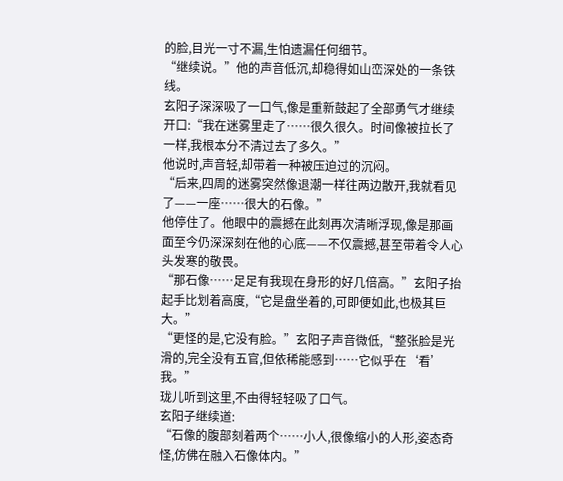的脸,目光一寸不漏,生怕遗漏任何细节。
“继续说。”他的声音低沉,却稳得如山峦深处的一条铁线。
玄阳子深深吸了一口气,像是重新鼓起了全部勇气才继续开口:“我在迷雾里走了……很久很久。时间像被拉长了一样,我根本分不清过去了多久。”
他说时,声音轻,却带着一种被压迫过的沉闷。
“后来,四周的迷雾突然像退潮一样往两边散开,我就看见了——一座……很大的石像。”
他停住了。他眼中的震撼在此刻再次清晰浮现,像是那画面至今仍深深刻在他的心底——不仅震撼,甚至带着令人心头发寒的敬畏。
“那石像……足足有我现在身形的好几倍高。”玄阳子抬起手比划着高度,“它是盘坐着的,可即便如此,也极其巨大。”
“更怪的是,它没有脸。”玄阳子声音微低,“整张脸是光滑的,完全没有五官,但依稀能感到……它似乎在‘看’我。”
珑儿听到这里,不由得轻轻吸了口气。
玄阳子继续道:
“石像的腹部刻着两个……小人,很像缩小的人形,姿态奇怪,仿佛在融入石像体内。”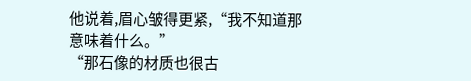他说着,眉心皱得更紧,“我不知道那意味着什么。”
“那石像的材质也很古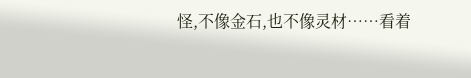怪,不像金石,也不像灵材……看着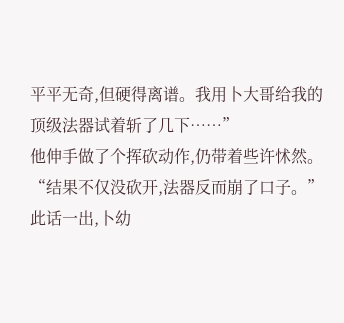平平无奇,但硬得离谱。我用卜大哥给我的顶级法器试着斩了几下……”
他伸手做了个挥砍动作,仍带着些许怵然。
“结果不仅没砍开,法器反而崩了口子。”
此话一出,卜幼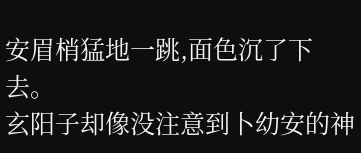安眉梢猛地一跳,面色沉了下去。
玄阳子却像没注意到卜幼安的神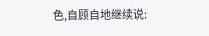色,自顾自地继续说: